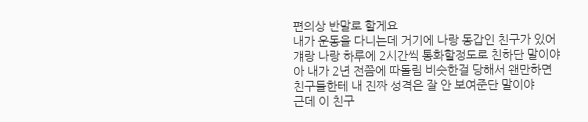편의상 반말로 할게요
내가 운동을 다니는데 거기에 나랑 동갑인 친구가 있어
걔랑 나랑 하루에 2시간씩 통화할정도로 친하단 말이야
아 내가 2년 전쯤에 따돌림 비슷한걸 당해서 왠만하면
친구들한테 내 진짜 성격은 잘 안 보여준단 말이야
근데 이 친구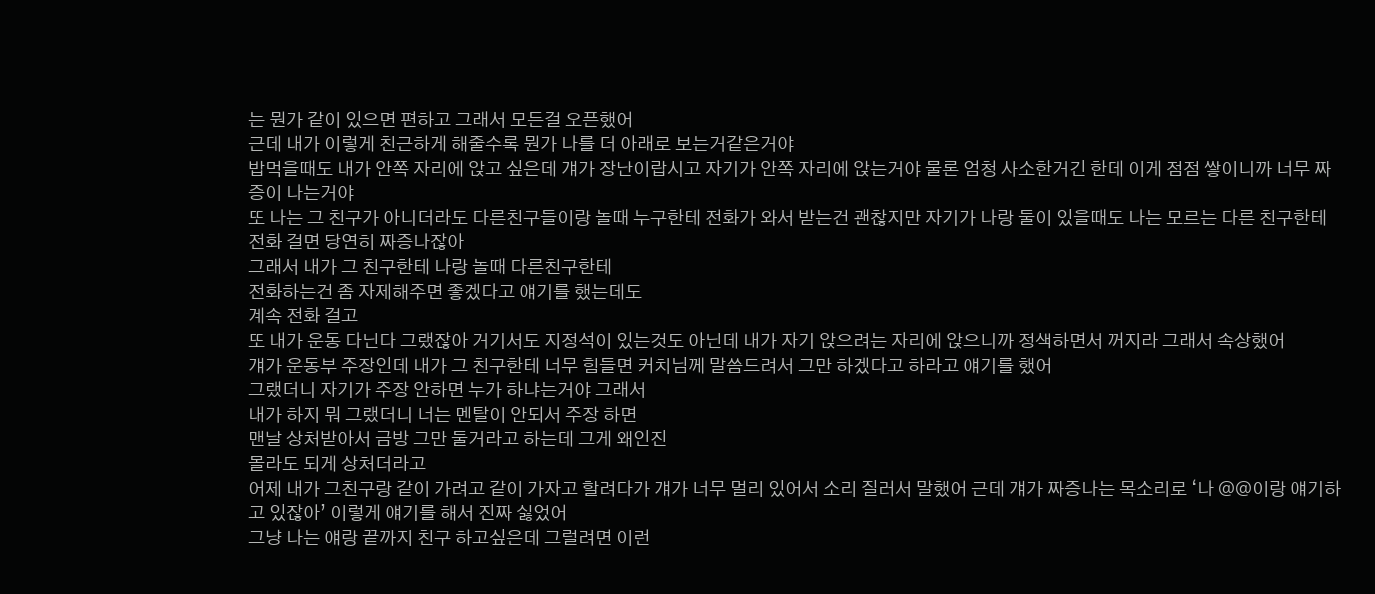는 뭔가 같이 있으면 편하고 그래서 모든걸 오픈했어
근데 내가 이렇게 친근하게 해줄수록 뭔가 나를 더 아래로 보는거같은거야
밥먹을때도 내가 안쪽 자리에 앉고 싶은데 걔가 장난이랍시고 자기가 안쪽 자리에 앉는거야 물론 엄청 사소한거긴 한데 이게 점점 쌓이니까 너무 짜증이 나는거야
또 나는 그 친구가 아니더라도 다른친구들이랑 놀때 누구한테 전화가 와서 받는건 괜찮지만 자기가 나랑 둘이 있을때도 나는 모르는 다른 친구한테 전화 걸면 당연히 짜증나잖아
그래서 내가 그 친구한테 나랑 놀때 다른친구한테
전화하는건 좀 자제해주면 좋겠다고 얘기를 했는데도
계속 전화 걸고
또 내가 운동 다닌다 그랬잖아 거기서도 지정석이 있는것도 아닌데 내가 자기 앉으려는 자리에 앉으니까 정색하면서 꺼지라 그래서 속상했어
걔가 운동부 주장인데 내가 그 친구한테 너무 힘들면 커치님께 말씀드려서 그만 하겠다고 하라고 얘기를 했어
그랬더니 자기가 주장 안하면 누가 하냐는거야 그래서
내가 하지 뭐 그랬더니 너는 멘탈이 안되서 주장 하면
맨날 상처받아서 금방 그만 둘거라고 하는데 그게 왜인진
몰라도 되게 상처더라고
어제 내가 그친구랑 같이 가려고 같이 가자고 할려다가 걔가 너무 멀리 있어서 소리 질러서 말했어 근데 걔가 짜증나는 목소리로 ‘나 @@이랑 얘기하고 있잖아’ 이렇게 얘기를 해서 진짜 싫었어
그냥 나는 얘랑 끝까지 친구 하고싶은데 그럴려면 이런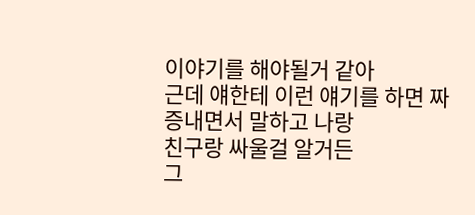이야기를 해야될거 같아
근데 얘한테 이런 얘기를 하면 짜증내면서 말하고 나랑
친구랑 싸울걸 알거든
그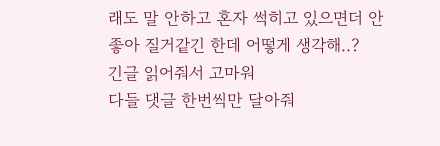래도 말 안하고 혼자 썩히고 있으면더 안좋아 질거같긴 한데 어떻게 생각해..?
긴글 읽어줘서 고마워
다들 댓글 한번씩만 달아줘